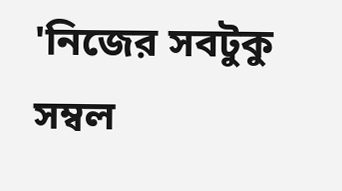'নিজের সবটুকু সম্বল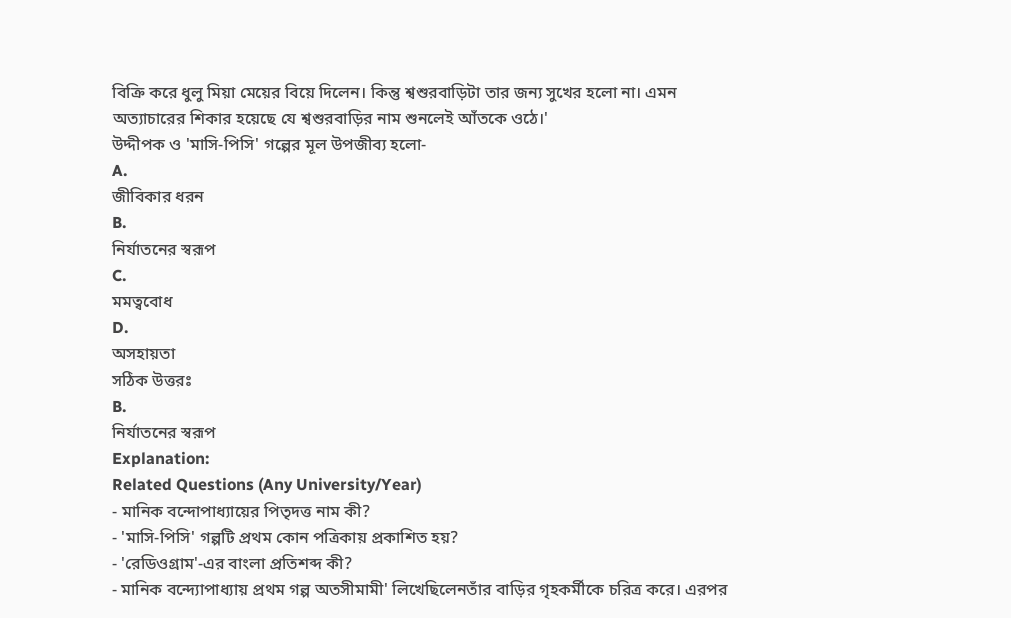বিক্রি করে ধুলু মিয়া মেয়ের বিয়ে দিলেন। কিন্তু শ্বশুরবাড়িটা তার জন্য সুখের হলো না। এমন অত্যাচারের শিকার হয়েছে যে শ্বশুরবাড়ির নাম শুনলেই আঁতকে ওঠে।'
উদ্দীপক ও 'মাসি-পিসি' গল্পের মূল উপজীব্য হলো-
A.
জীবিকার ধরন
B.
নির্যাতনের স্বরূপ
C.
মমত্ববোধ
D.
অসহায়তা
সঠিক উত্তরঃ
B.
নির্যাতনের স্বরূপ
Explanation:
Related Questions (Any University/Year)
- মানিক বন্দোপাধ্যায়ের পিতৃদত্ত নাম কী?
- 'মাসি-পিসি' গল্পটি প্রথম কোন পত্রিকায় প্রকাশিত হয়?
- 'রেডিওগ্রাম'-এর বাংলা প্রতিশব্দ কী?
- মানিক বন্দ্যোপাধ্যায় প্রথম গল্প অতসীমামী' লিখেছিলেনতাঁর বাড়ির গৃহকর্মীকে চরিত্র করে। এরপর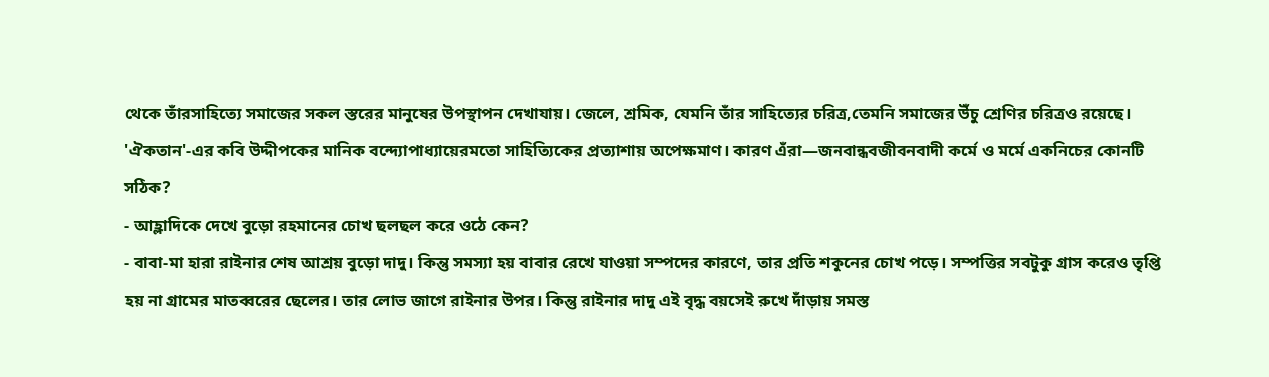থেকে তাঁরসাহিত্যে সমাজের সকল স্তরের মানুষের উপস্থাপন দেখাযায়। জেলে, শ্রমিক, যেমনি তাঁর সাহিত্যের চরিত্র,তেমনি সমাজের উঁচু শ্রেণির চরিত্রও রয়েছে। 'ঐকতান'-এর কবি উদ্দীপকের মানিক বন্দ্যোপাধ্যায়েরমতো সাহিত্যিকের প্রত্যাশায় অপেক্ষমাণ। কারণ এঁরা—জনবান্ধবজীবনবাদী কর্মে ও মর্মে একনিচের কোনটি সঠিক?
- আহ্লাদিকে দেখে বুড়ো রহমানের চোখ ছলছল করে ওঠে কেন?
- বাবা-মা হারা রাইনার শেষ আশ্রয় বুড়ো দাদু। কিন্তু সমস্যা হয় বাবার রেখে যাওয়া সম্পদের কারণে, তার প্রতি শকুনের চোখ পড়ে। সম্পত্তির সবটুকু গ্রাস করেও তৃপ্তি হয় না গ্রামের মাতব্বরের ছেলের। তার লোভ জাগে রাইনার উপর। কিন্তু রাইনার দাদু এই বৃদ্ধ বয়সেই রুখে দাঁড়ায় সমস্ত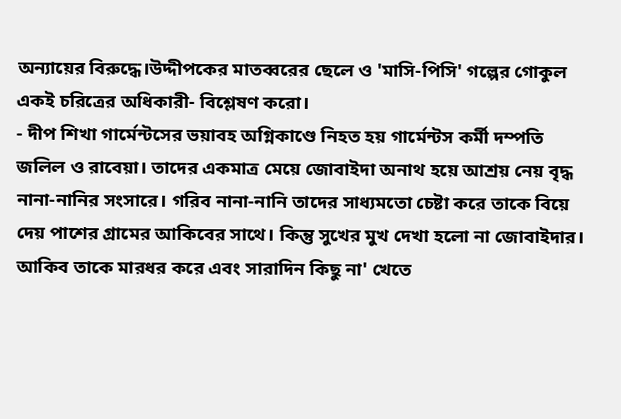অন্যায়ের বিরুদ্ধে।উদ্দীপকের মাতব্বরের ছেলে ও 'মাসি-পিসি' গল্পের গোকুল একই চরিত্রের অধিকারী- বিশ্লেষণ করো।
- দীপ শিখা গার্মেন্টসের ভয়াবহ অগ্নিকাণ্ডে নিহত হয় গার্মেন্টস কর্মী দম্পতি জলিল ও রাবেয়া। তাদের একমাত্র মেয়ে জোবাইদা অনাথ হয়ে আশ্রয় নেয় বৃদ্ধ নানা-নানির সংসারে। গরিব নানা-নানি তাদের সাধ্যমতো চেষ্টা করে তাকে বিয়ে দেয় পাশের গ্রামের আকিবের সাথে। কিন্তু সুখের মুখ দেখা হলো না জোবাইদার। আকিব তাকে মারধর করে এবং সারাদিন কিছু না' খেতে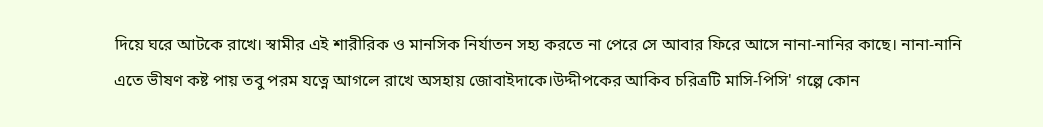দিয়ে ঘরে আটকে রাখে। স্বামীর এই শারীরিক ও মানসিক নির্যাতন সহ্য করতে না পেরে সে আবার ফিরে আসে নানা-নানির কাছে। নানা-নানি এতে ভীষণ কষ্ট পায় তবু পরম যত্নে আগলে রাখে অসহায় জোবাইদাকে।উদ্দীপকের আকিব চরিত্রটি মাসি-পিসি' গল্পে কোন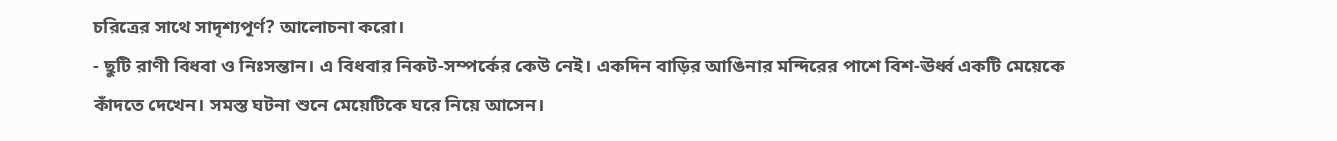চরিত্রের সাথে সাদৃশ্যপূর্ণ? আলোচনা করো।
- ছুটি রাণী বিধবা ও নিঃসন্তান। এ বিধবার নিকট-সম্পর্কের কেউ নেই। একদিন বাড়ির আঙিনার মন্দিরের পাশে বিশ-ঊর্ধ্ব একটি মেয়েকে কাঁদতে দেখেন। সমস্ত ঘটনা শুনে মেয়েটিকে ঘরে নিয়ে আসেন।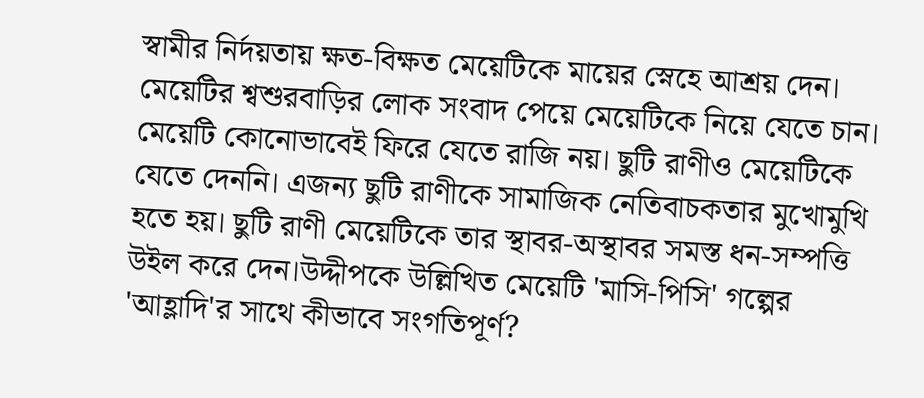স্বামীর নির্দয়তায় ক্ষত-বিক্ষত মেয়েটিকে মায়ের স্নেহে আশ্রয় দেন। মেয়েটির শ্বশুরবাড়ির লোক সংবাদ পেয়ে মেয়েটিকে নিয়ে যেতে চান। মেয়েটি কোনোভাবেই ফিরে যেতে রাজি নয়। ছুটি রাণীও মেয়েটিকে যেতে দেননি। এজন্য ছুটি রাণীকে সামাজিক নেতিবাচকতার মুখোমুখি হতে হয়। ছুটি রাণী মেয়েটিকে তার স্থাবর-অস্থাবর সমস্ত ধন-সম্পত্তি উইল করে দেন।উদ্দীপকে উল্লিখিত মেয়েটি 'মাসি-পিসি' গল্পের 'আহ্লাদি'র সাথে কীভাবে সংগতিপূর্ণ?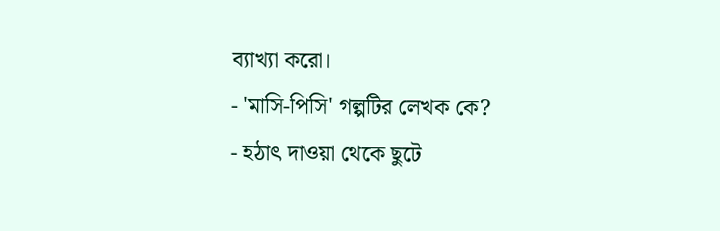ব্যাখ্যা করো।
- 'মাসি-পিসি' গল্পটির লেখক কে?
- হঠাৎ দাওয়া থেকে ছুটে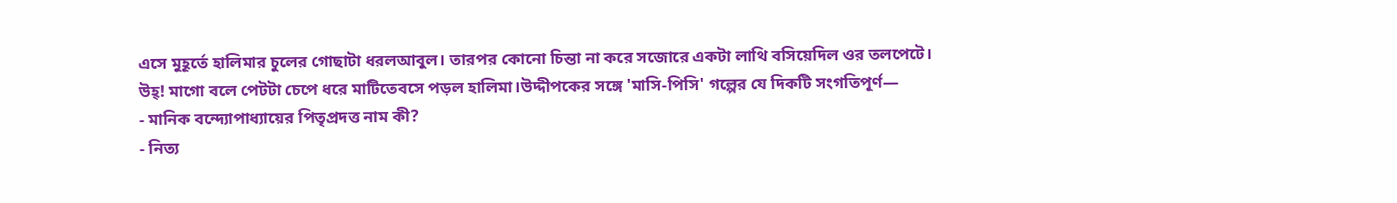এসে মুহূর্তে হালিমার চুলের গোছাটা ধরলআবুল। তারপর কোনো চিন্তা না করে সজোরে একটা লাথি বসিয়েদিল ওর তলপেটে। উহ্! মাগো বলে পেটটা চেপে ধরে মাটিতেবসে পড়ল হালিমা।উদ্দীপকের সঙ্গে 'মাসি-পিসি' গল্পের যে দিকটি সংগতিপূর্ণ—
- মানিক বন্দ্যোপাধ্যায়ের পিতৃপ্রদত্ত নাম কী?
- নিত্য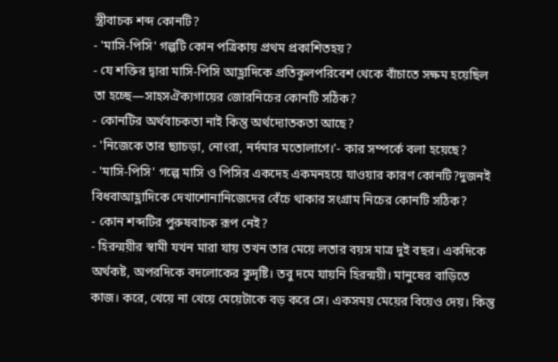স্ত্রীবাচক শব্দ কোনটি?
- 'মাসি-পিসি' গল্পটি কোন পত্রিকায় প্রথম প্রকাশিতহয়?
- যে শক্তির দ্বারা মাসি-পিসি আহ্লাদিকে প্রতিকূলপরিবেশ থেকে বাঁচাতে সক্ষম হয়েছিল তা হচ্ছে—সাহসঐক্যগায়ের জোরনিচের কোনটি সঠিক?
- কোনটির অর্থবাচকতা নাই কিন্তু অর্থদ্যোতকতা আছে?
- 'নিজেকে তার ছ্যাচড়া, নোংরা, নর্দমার মতোলাগে।'- কার সম্পর্কে বলা হয়েছে?
- 'মাসি-পিসি' গল্পে মাসি ও পিসির একদেহ একমনহয়ে যাওয়ার কারণ কোনটি?দুজনই বিধবাআহ্লাদিকে দেখাশোনানিজেদের বেঁচে থাকার সংগ্রাম নিচের কোনটি সঠিক?
- কোন শব্দটির পুরুষবাচক রূপ নেই?
- হিরন্ময়ীর স্বামী যখন মারা যায় তখন তার মেয়ে লতার বয়স মাত্র দুই বছর। একদিকে অর্থকষ্ট, অপরদিকে বদলোকের কুদৃষ্টি। তবু দমে যায়নি হিরন্ময়ী। মানুষের বাড়িতে কাজ। করে, খেয়ে না খেয়ে মেয়েটাকে বড় করে সে। একসময় মেয়ের বিয়েও দেয়। কিন্তু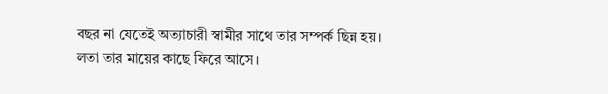বছর না যেতেই অত্যাচারী স্বামীর সাথে তার সম্পর্ক ছিন্ন হয়। লতা তার মায়ের কাছে ফিরে আসে।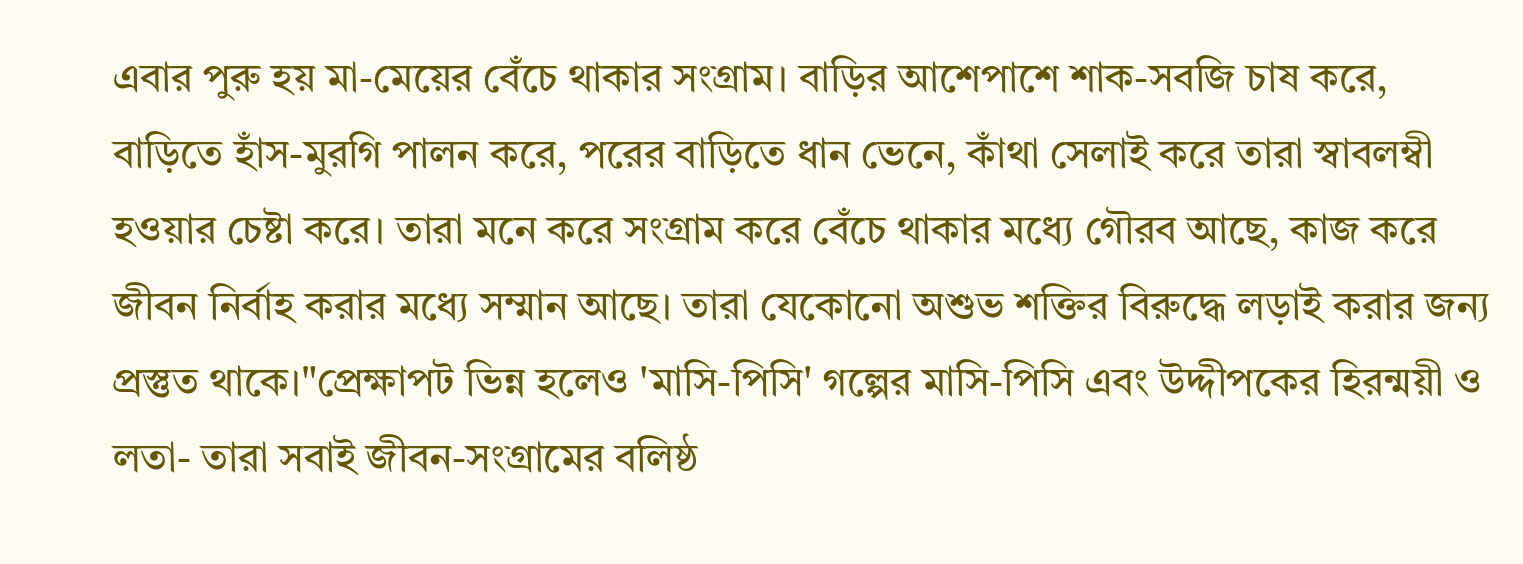এবার পুরু হয় মা-মেয়ের বেঁচে থাকার সংগ্রাম। বাড়ির আশেপাশে শাক-সবজি চাষ করে, বাড়িতে হাঁস-মুরগি পালন করে, পরের বাড়িতে ধান ভেনে, কাঁথা সেলাই করে তারা স্বাবলম্বী হওয়ার চেষ্টা করে। তারা মনে করে সংগ্রাম করে বেঁচে থাকার মধ্যে গৌরব আছে, কাজ করে জীবন নির্বাহ করার মধ্যে সম্মান আছে। তারা যেকোনো অশুভ শক্তির বিরুদ্ধে লড়াই করার জন্য প্রস্তুত থাকে।"প্রেক্ষাপট ভিন্ন হলেও 'মাসি-পিসি' গল্পের মাসি-পিসি এবং উদ্দীপকের হিরন্ময়ী ও লতা- তারা সবাই জীবন-সংগ্রামের বলিষ্ঠ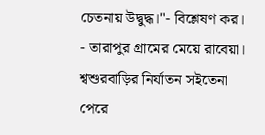চেতনায় উদ্বুদ্ধ।"- বিশ্লেষণ কর।
- তারাপুর গ্রামের মেয়ে রাবেয়া। শ্বশুরবাড়ির নির্যাতন সইতেনা পেরে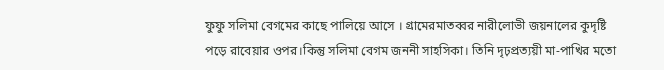ফুফু সলিমা বেগমের কাছে পালিয়ে আসে । গ্রামেরমাতব্বর নারীলোভী জয়নালের কুদৃষ্টি পড়ে রাবেয়ার ওপর।কিন্তু সলিমা বেগম জননী সাহসিকা। তিনি দৃঢ়প্রত্যয়ী মা-পাখির মতো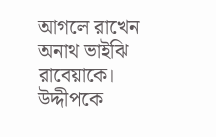আগলে রাখেন অনাথ ভাইঝি রাবেয়াকে। উদ্দীপকে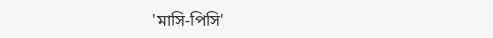'মাসি-পিসি'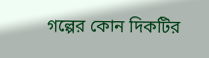গল্পের কোন দিকটির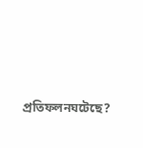প্রতিফলনঘটেছে?